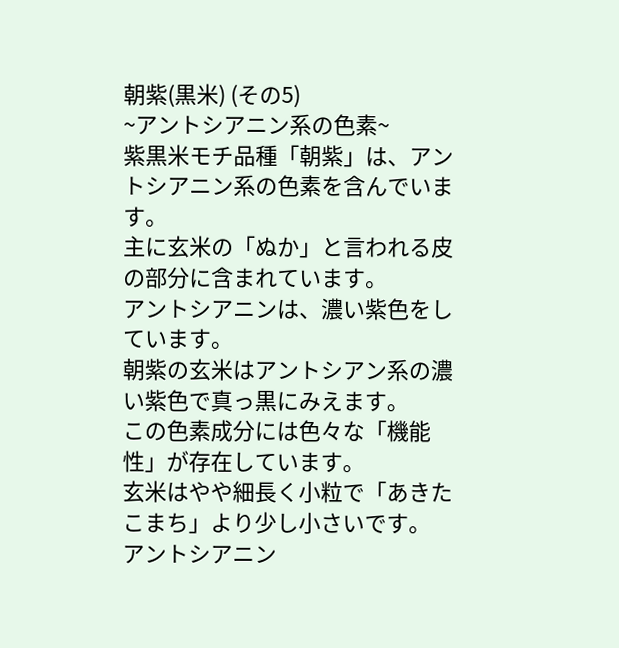朝紫(黒米) (その5)
~アントシアニン系の色素~
紫黒米モチ品種「朝紫」は、アントシアニン系の色素を含んでいます。
主に玄米の「ぬか」と言われる皮の部分に含まれています。
アントシアニンは、濃い紫色をしています。
朝紫の玄米はアントシアン系の濃い紫色で真っ黒にみえます。
この色素成分には色々な「機能性」が存在しています。
玄米はやや細長く小粒で「あきたこまち」より少し小さいです。
アントシアニン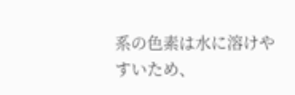系の色素は水に溶けやすいため、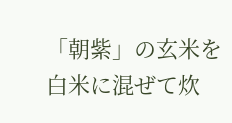「朝紫」の玄米を白米に混ぜて炊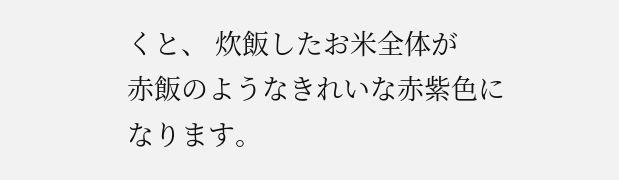くと、 炊飯したお米全体が
赤飯のようなきれいな赤紫色になります。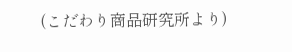(こだわり商品研究所より)